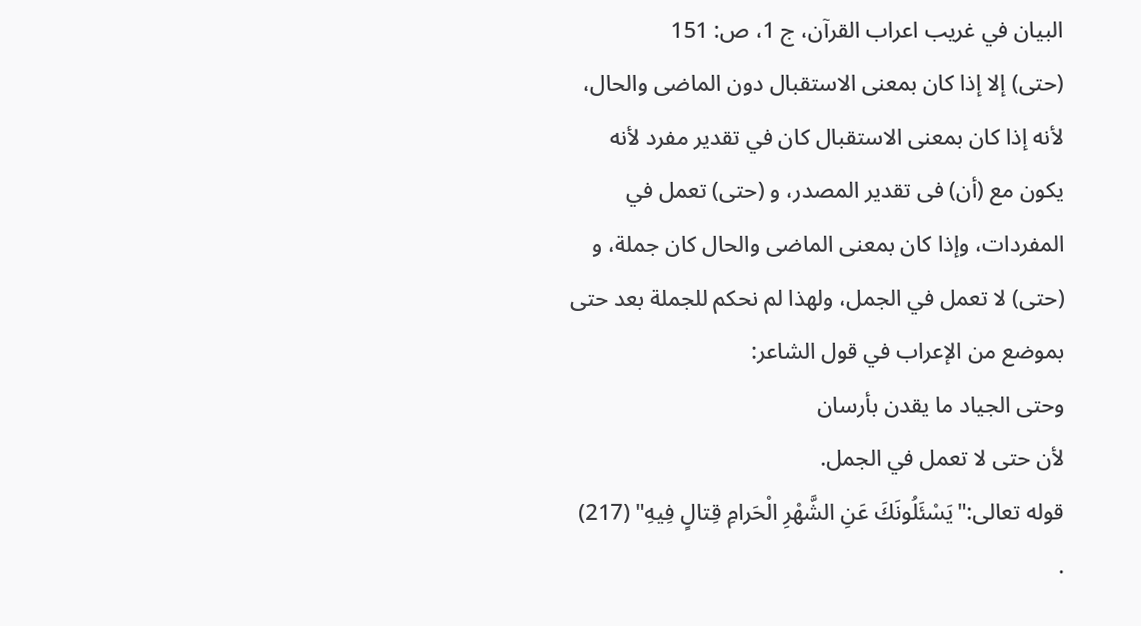البيان في غريب اعراب القرآن، ج 1، ص: 151
(حتى) إلا إذا كان بمعنى الاستقبال دون الماضى والحال، لأنه إذا كان بمعنى الاستقبال كان في تقدير مفرد لأنه يكون مع (أن) فى تقدير المصدر، و (حتى) تعمل في المفردات، وإذا كان بمعنى الماضى والحال كان جملة، و (حتى) لا تعمل في الجمل، ولهذا لم نحكم للجملة بعد حتى بموضع من الإعراب في قول الشاعر:
وحتى الجياد ما يقدن بأرسان
لأن حتى لا تعمل في الجمل.
قوله تعالى:"يَسْئَلُونَكَ عَنِ الشَّهْرِ الْحَرامِ قِتالٍ فِيهِ" (217) .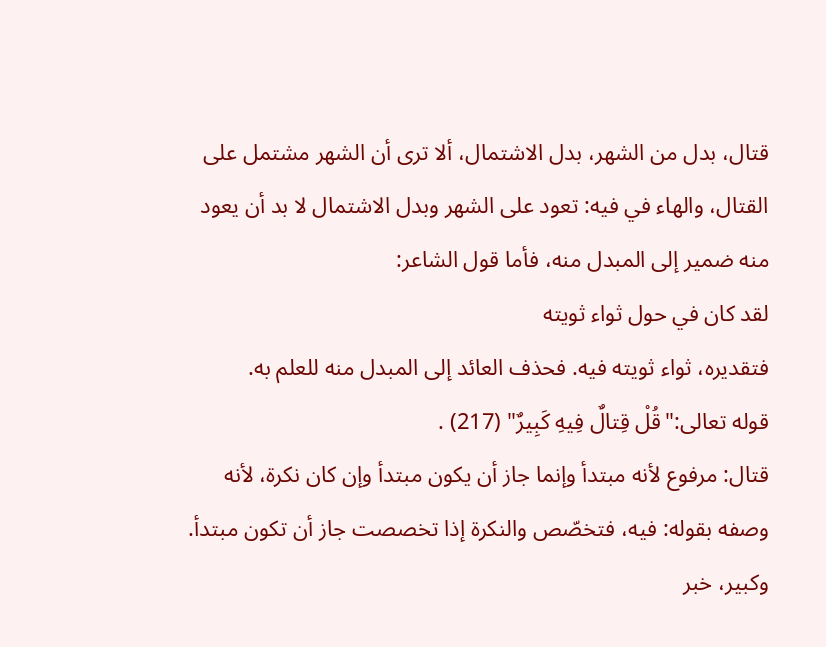قتال، بدل من الشهر، بدل الاشتمال، ألا ترى أن الشهر مشتمل على القتال، والهاء في فيه: تعود على الشهر وبدل الاشتمال لا بد أن يعود منه ضمير إلى المبدل منه، فأما قول الشاعر:
لقد كان في حول ثواء ثويته
فتقديره، ثواء ثويته فيه. فحذف العائد إلى المبدل منه للعلم به.
قوله تعالى:"قُلْ قِتالٌ فِيهِ كَبِيرٌ" (217) .
قتال: مرفوع لأنه مبتدأ وإنما جاز أن يكون مبتدأ وإن كان نكرة، لأنه وصفه بقوله: فيه، فتخصّص والنكرة إذا تخصصت جاز أن تكون مبتدأ. وكبير، خبر